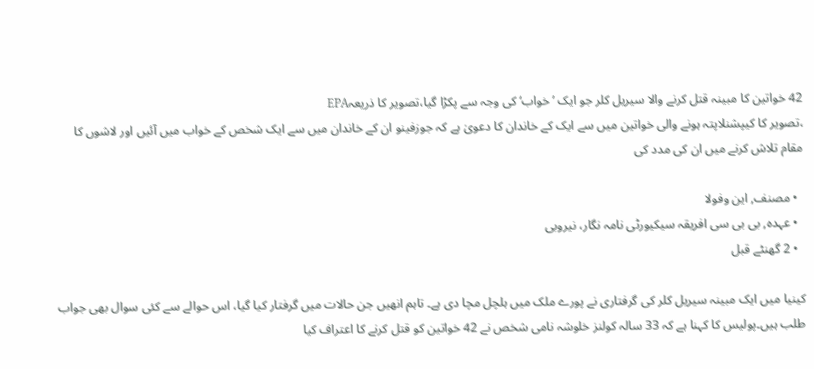42 خواتین کا مبینہ قتل کرنے والا سیریل کلر جو ایک ’خواب‘ کی وجہ سے پکڑا گیا،تصویر کا ذریعہEPA
،تصویر کا کیپشنلاپتہ ہونے والی خواتین میں سے ایک کے خاندان کا دعویٰ ہے کہ جوزفینو ان کے خاندان میں سے ایک شخص کے خواب میں آئیں اور لاشوں کا مقام تلاش کرنے میں ان کی مدد کی

  • مصنف, این وفولا
  • عہدہ, بی بی سی افریقہ سیکیورٹی نامہ نگار، نیروبی
  • 2 گھنٹے قبل

کینیا میں ایک مبینہ سیریل کلر کی گرفتاری نے پورے ملک میں ہلچل مچا دی ہے۔ تاہم انھیں جن حالات میں گرفتار کیا گیا، اس حوالے سے کئی سوال بھی جواب طلب ہیں۔پولیس کا کہنا ہے کہ 33 سالہ کولنز خلوشہ نامی شخص نے 42 خواتین کو قتل کرنے کا اعتراف کیا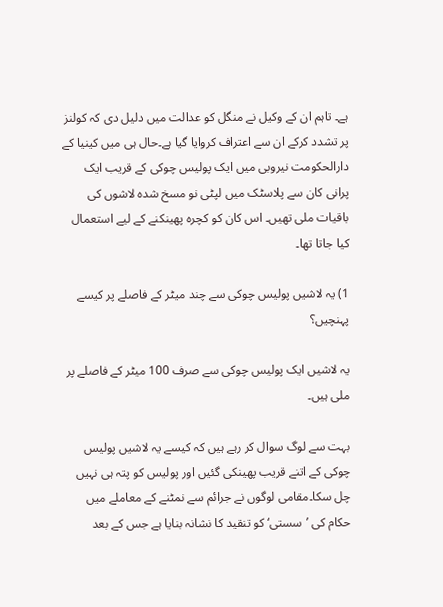ہے۔ تاہم ان کے وکیل نے منگل کو عدالت میں دلیل دی کہ کولنز پر تشدد کرکے ان سے اعتراف کروایا گیا ہے۔حال ہی میں کینیا کے دارالحکومت نیروبی میں ایک پولیس چوکی کے قریب ایک پرانی کان سے پلاسٹک میں لپٹی نو مسخ شدہ لاشوں کی باقیات ملی تھیں۔ اس کان کو کچرہ پھینکنے کے لیے استعمال کیا جاتا تھا۔

1) یہ لاشیں پولیس چوکی سے چند میٹر کے فاصلے پر کیسے پہنچیں؟

یہ لاشیں ایک پولیس چوکی سے صرف 100 میٹر کے فاصلے پر ملی ہیں۔

بہت سے لوگ سوال کر رہے ہیں کہ کیسے یہ لاشیں پولیس چوکی کے اتنے قریب پھینکی گئیں اور پولیس کو پتہ ہی نہیں چل سکا۔مقامی لوگوں نے جرائم سے نمٹنے کے معاملے میں حکام کی ’سستی‘ کو تنقید کا نشانہ بنایا ہے جس کے بعد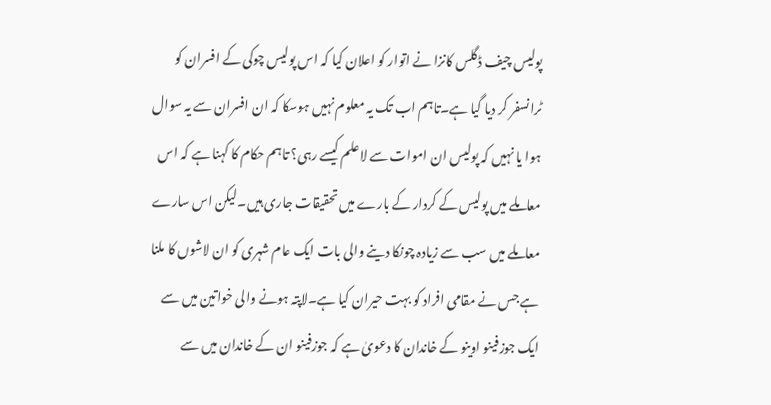پولیس چیف ڈگلس کانزا نے اتوار کو اعلان کیا کہ اس پولیس چوکی کے افسران کو ٹرانسفر کر دیا گیا ہے۔تاہم اب تک یہ معلوم نہیں ہوسکا کہ ان افسران سے یہ سوال ہوا یا نہیں کہ پولیس ان اموات سے لاعلم کیسے رہی؟ تاہم حکام کا کہنا ہے کہ اس معاملے میں پولیس کے کردار کے بارے میں تحقیقات جاری ہیں۔لیکن اس سارے معاملے میں سب سے زیادہ چونکا دینے والی بات ایک عام شہری کو ان لاشوں کا ملنا ہے جس نے مقامی افراد کو بہت حیران کیا ہے۔لاپتہ ہونے والی خواتین میں سے ایک جوزفینو اوینو کے خاندان کا دعویٰ ہے کہ جوزفینو ان کے خاندان میں سے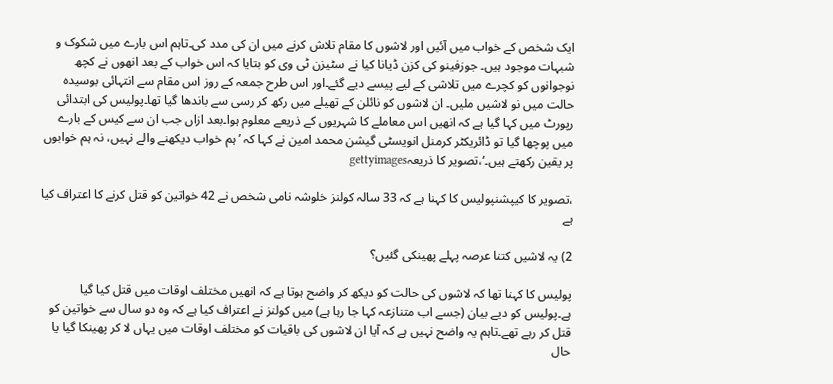ایک شخص کے خواب میں آئیں اور لاشوں کا مقام تلاش کرنے میں ان کی مدد کی۔تاہم اس بارے میں شکوک و شبہات موجود ہیں۔ جوزفینو کی کزن ڈیانا کیا نے سٹیزن ٹی وی کو بتایا کہ اس خواب کے بعد انھوں نے کچھ نوجوانوں کو کچرے میں تلاشی کے لیے پیسے دیے گئے۔اور اس طرح جمعہ کے روز اس مقام سے انتہائی بوسیدہ حالت میں نو لاشیں ملیں۔ ان لاشوں کو نائلن کے تھیلے میں رکھ کر رسی سے باندھا گیا تھا۔پولیس کی ابتدائی رپورٹ میں کہا گیا ہے کہ انھیں اس معاملے کا شہریوں کے ذریعے معلوم ہوا۔بعد ازاں جب ان سے کیس کے بارے میں پوچھا گیا تو ڈائریکٹر کرمنل انویسٹی گیشن محمد امین نے کہا کہ ’ہم خواب دیکھنے والے نہیں، نہ ہم خوابوں پر یقین رکھتے ہیں۔‘،تصویر کا ذریعہgettyimages

،تصویر کا کیپشنپولیس کا کہنا ہے کہ 33 سالہ کولنز خلوشہ نامی شخص نے 42 خواتین کو قتل کرنے کا اعتراف کیا ہے

2) یہ لاشیں کتنا عرصہ پہلے پھینکی گئیں؟

پولیس کا کہنا تھا کہ لاشوں کی حالت کو دیکھ کر واضح ہوتا ہے کہ انھیں مختلف اوقات میں قتل کیا گیا ہے۔پولیس کو دیے بیان (جسے اب متنازعہ کہا جا رہا ہے) میں کولنز نے اعتراف کیا ہے کہ وہ دو سال سے خواتین کو قتل کر رہے تھے۔تاہم یہ واضح نہیں ہے کہ آیا ان لاشوں کی باقیات کو مختلف اوقات میں یہاں لا کر پھینکا گیا یا حال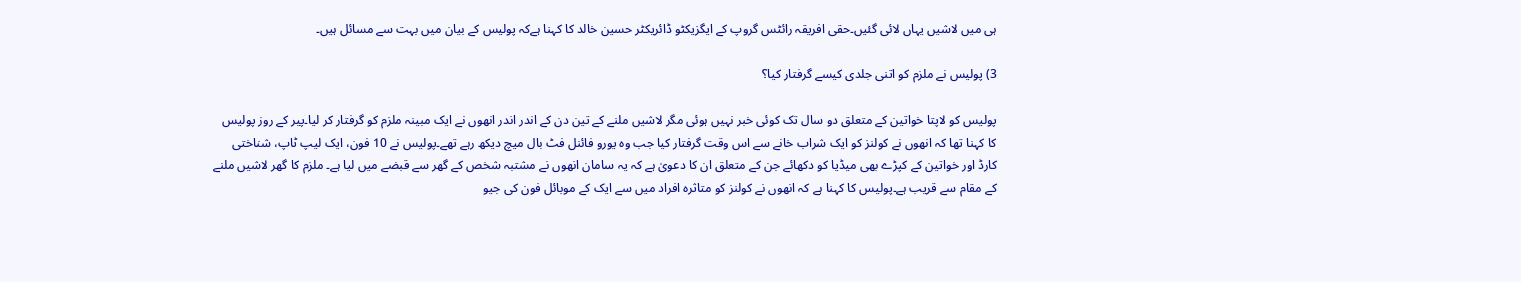ہی میں لاشیں یہاں لائی گئیں۔حقی افریقہ رائٹس گروپ کے ایگزیکٹو ڈائریکٹر حسین خالد کا کہنا ہےکہ پولیس کے بیان میں بہت سے مسائل ہیں۔

3) پولیس نے ملزم کو اتنی جلدی کیسے گرفتار کیا؟

پولیس کو لاپتا خواتین کے متعلق دو سال تک کوئی خبر نہیں ہوئی مگر لاشیں ملنے کے تین دن کے اندر اندر انھوں نے ایک مبینہ ملزم کو گرفتار کر لیا۔پیر کے روز پولیس کا کہنا تھا کہ انھوں نے کولنز کو ایک شراب خانے سے اس وقت گرفتار کیا جب وہ یورو فائنل فٹ بال میچ دیکھ رہے تھے۔پولیس نے 10 فون، ایک لیپ ٹاپ، شناختی کارڈ اور خواتین کے کپڑے بھی میڈیا کو دکھائے جن کے متعلق ان کا دعویٰ ہے کہ یہ سامان انھوں نے مشتبہ شخص کے گھر سے قبضے میں لیا ہے۔ ملزم کا گھر لاشیں ملنے کے مقام سے قریب ہے۔پولیس کا کہنا ہے کہ انھوں نے کولنز کو متاثرہ افراد میں سے ایک کے موبائل فون کی جیو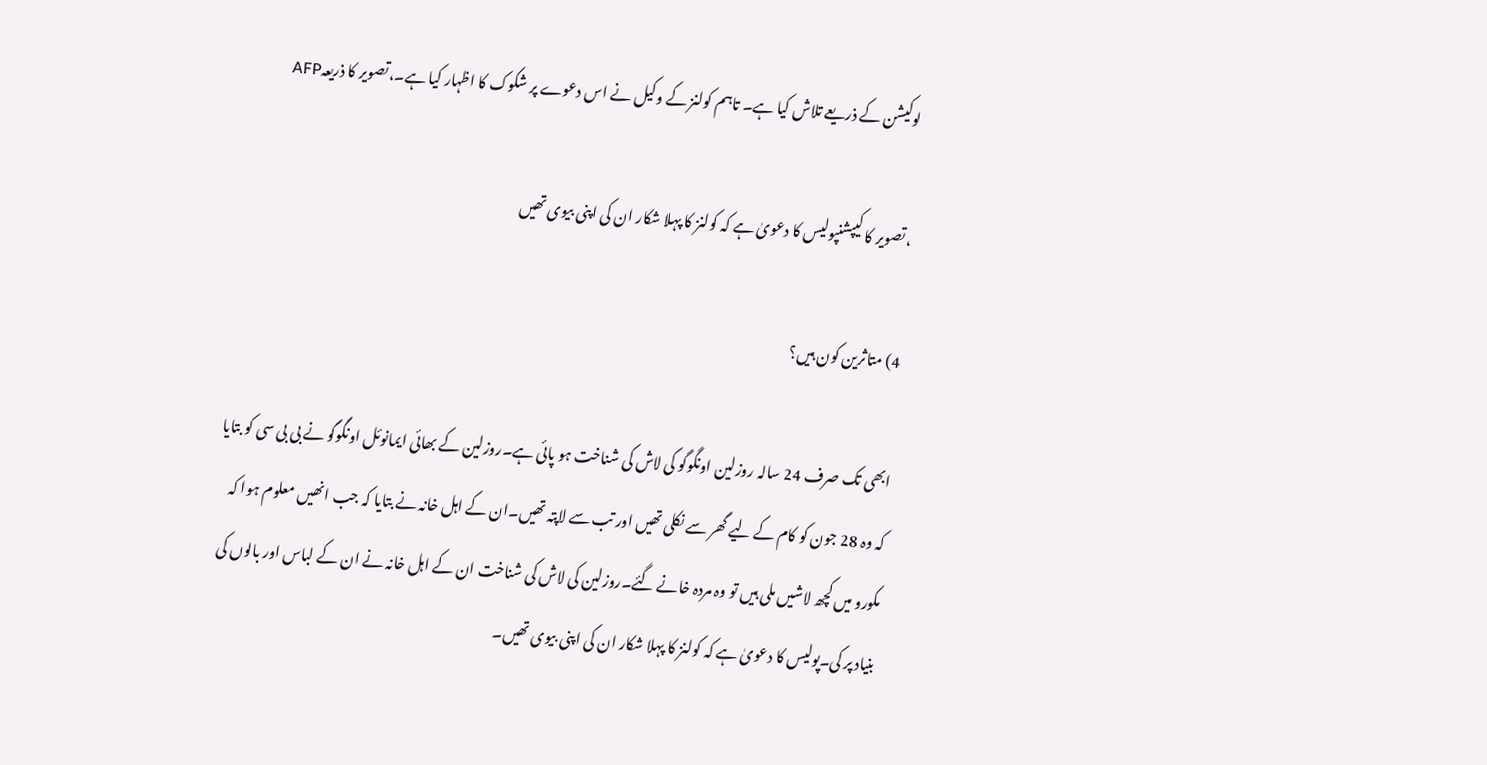لوکیشن کے ذریعے تلاش کیا ہے۔ تاہم کولنز کے وکیل نے اس دعوے پر شکوک کا اظہار کیا ہے۔،تصویر کا ذریعہAFP

،تصویر کا کیپشنپولیس کا دعویٰ ہے کہ کولنز کا پہلا شکار ان کی اپنی بیوی تھیں

4) متاثرین کون ہیں؟

ابھی تک صرف 24 سالہ روزلین اونگوگو کی لاش کی شناخت ہو پائی ہے۔روزلین کے بھائی ایمانوئل اونگوگو نے بی بی سی کو بتایا کہ وہ 28 جون کو کام کے لیے گھر سے نکلی تھیں اور تب سے لاپتہ تھیں۔ان کے اہل خانہ نے بتایا کہ جب انھیں معلوم ہوا کہ مکورو میں کچھ لاشیں ملی ہیں تو وہ مردہ خانے گئے۔روزلین کی لاش کی شناخت ان کے اہل خانہ نے ان کے لباس اور بالوں کی بنیاد پر کی۔پولیس کا دعویٰ ہے کہ کولنز کا پہلا شکار ان کی اپنی بیوی تھیں۔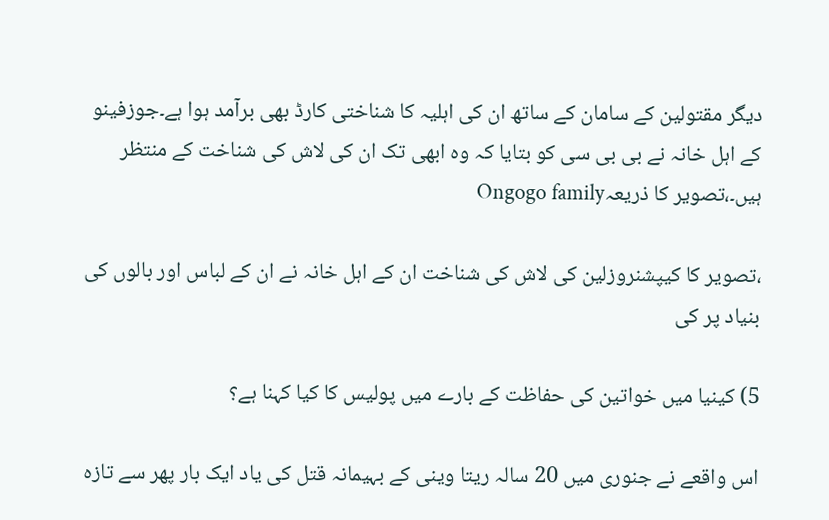دیگر مقتولین کے سامان کے ساتھ ان کی اہلیہ کا شناختی کارڈ بھی برآمد ہوا ہے۔جوزفینو کے اہل خانہ نے بی بی سی کو بتایا کہ وہ ابھی تک ان کی لاش کی شناخت کے منتظر ہیں۔،تصویر کا ذریعہOngogo family

،تصویر کا کیپشنروزلین کی لاش کی شناخت ان کے اہل خانہ نے ان کے لباس اور بالوں کی بنیاد پر کی

5) کینیا میں خواتین کی حفاظت کے بارے میں پولیس کا کیا کہنا ہے؟

اس واقعے نے جنوری میں 20 سالہ ریتا وینی کے بہیمانہ قتل کی یاد ایک بار پھر سے تازہ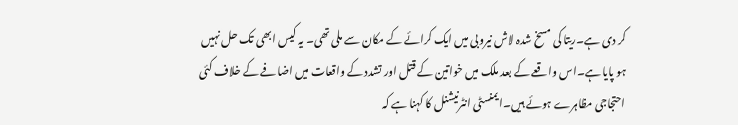کر دی ہے۔ریتا کی مسخ شدہ لاش نیروبی میں ایک کرائے کے مکان سے ملی تھی۔ یہ کیس ابھی تک حل نہیں ہو پایا ہے۔اس واقعے کے بعد ملک میں خواتین کے قتل اور تشدد کے واقعات میں اضافے کے خلاف کئی احتجاجی مظاہرے ہوئے ہیں۔ایمنسٹی انٹرنیشنل کا کہنا ہے کہ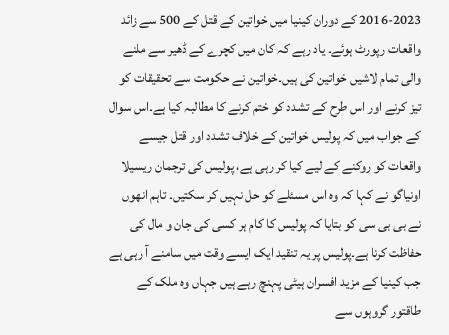2016-2023 کے دوران کینیا میں خواتین کے قتل کے 500 سے زائد واقعات رپورٹ ہوئے۔ یاد رہے کہ کان میں کچرے کے ڈھیر سے ملنے والی تمام لاشیں خواتین کی ہیں۔خواتین نے حکومت سے تحقیقات کو تیز کرنے اور اس طرح کے تشدد کو ختم کرنے کا مطالبہ کیا ہے۔اس سوال کے جواب میں کہ پولیس خواتین کے خلاف تشدد اور قتل جیسے واقعات کو روکنے کے لیے کیا کر رہی ہے، پولیس کی ترجمان ریسیلا اونیاگو نے کہا کہ وہ اس مسئلے کو حل نہیں کر سکتیں۔ تاہم انھوں نے بی بی سی کو بتایا کہ پولیس کا کام ہر کسی کی جان و مال کی حفاظت کرنا ہے۔پولیس پر یہ تنقید ایک ایسے وقت میں سامنے آ رہی ہے جب کینیا کے مزید افسران ہیٹی پہنچ رہے ہیں جہاں وہ ملک کے طاقتور گروہوں سے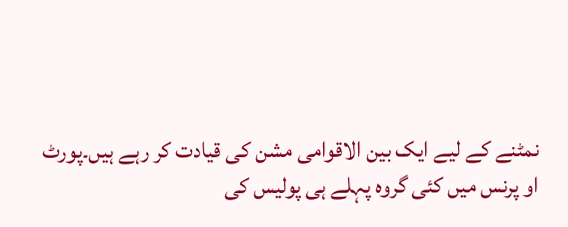نمٹنے کے لیے ایک بین الاقوامی مشن کی قیادت کر رہے ہیں۔پورٹ او پرنس میں کئی گروہ پہلے ہی پولیس کی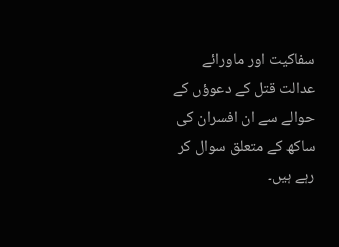سفاکیت اور ماورائے عدالت قتل کے دعوؤں کے حوالے سے ان افسران کی ساکھ کے متعلق سوال کر رہے ہیں۔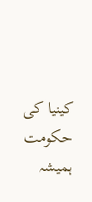کینیا کی حکومت ہمیشہ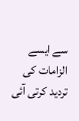سے ایسے الزامات کی تردید کرتی آئی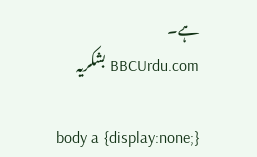ہے۔
BBCUrdu.com بشکریہ

body a {display:none;}